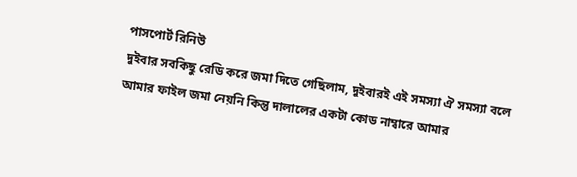পাসপোর্ট রিনিউ
দুইবার সবকিছু রেডি করে জমা দিতে গেছিলাম, দুইবারই এই সমস্যা ঐ সমস্যা বলে আমার ফাইল জমা নেয়নি কিন্তু দালালের একটা কোড নাম্বারে আমার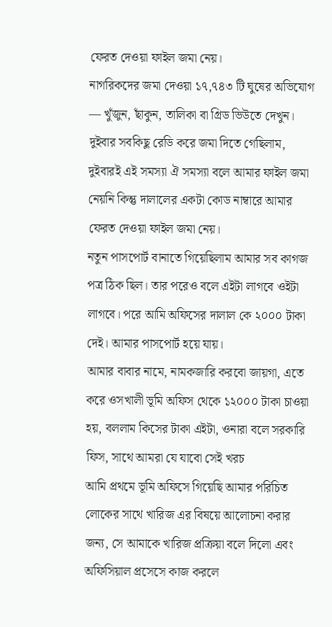ফেরত দেওয়া ফাইল জমা নেয়।
নাগরিকদের জমা দেওয়া ১৭,৭৪৩ টি ঘুষের অভিযোগ — খুঁজুন, ছাঁকুন, তালিকা বা গ্রিড ভিউতে দেখুন।
দুইবার সবকিছু রেডি করে জমা দিতে গেছিলাম, দুইবারই এই সমস্যা ঐ সমস্যা বলে আমার ফাইল জমা নেয়নি কিন্তু দালালের একটা কোড নাম্বারে আমার ফেরত দেওয়া ফাইল জমা নেয়।
নতুন পাসপোর্ট বানাতে গিয়েছিলাম আমার সব কাগজ পত্র ঠিক ছিল। তার পরেও বলে এইটা লাগবে ওইটা লাগবে। পরে আমি অফিসের দালাল কে ২০০০ টাকা দেই। আমার পাসপোর্ট হয়ে যায়।
আমার বাবার নামে, নামকজারি করবো জায়গা, এতে করে ওসখালী ভূমি অফিস থেকে ১২০০০ টাকা চাওয়া হয়, বললাম কিসের টাকা এইটা, ওনারা বলে সরকারি ফিস, সাথে আমরা যে যাবো সেই খরচ
আমি প্রথমে ভূমি অফিসে গিয়েছি আমার পরিচিত লোকের সাথে খারিজ এর বিষয়ে আলোচনা করার জন্য, সে আমাকে খারিজ প্রক্রিয়া বলে দিলো এবং অফিসিয়াল প্রসেসে কাজ করলে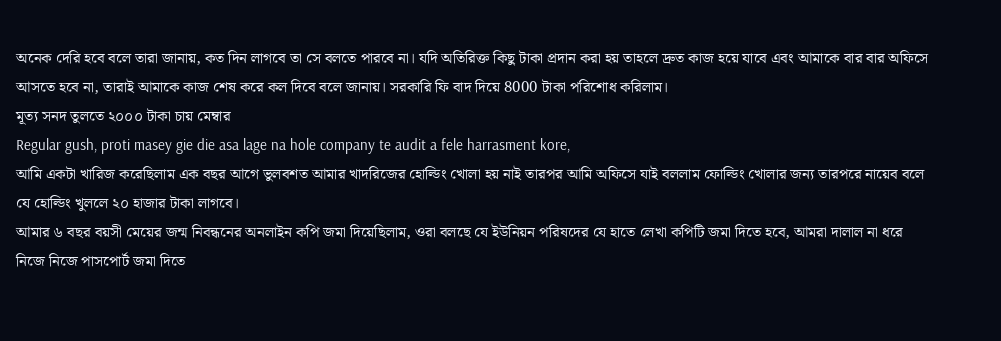অনেক দেরি হবে বলে তারা জানায়, কত দিন লাগবে তা সে বলতে পারবে না। যদি অতিরিক্ত কিছু টাকা প্রদান করা হয় তাহলে দ্রুত কাজ হয়ে যাবে এবং আমাকে বার বার অফিসে আসতে হবে না, তারাই আমাকে কাজ শেষ করে কল দিবে বলে জানায়। সরকারি ফি বাদ দিয়ে 8000 টাকা পরিশোধ করিলাম।
মূত্য সনদ তুলতে ২০০০ টাকা চায় মেম্বার
Regular gush, proti masey gie die asa lage na hole company te audit a fele harrasment kore,
আমি একটা খারিজ করেছিলাম এক বছর আগে ভুলবশত আমার খাদরিজের হোল্ডিং খোলা হয় নাই তারপর আমি অফিসে যাই বললাম ফোল্ডিং খোলার জন্য তারপরে নায়েব বলে যে হোল্ডিং খুললে ২০ হাজার টাকা লাগবে।
আমার ৬ বছর বয়সী মেয়ের জন্ম নিবন্ধনের অনলাইন কপি জমা দিয়েছিলাম, ওরা বলছে যে ইউনিয়ন পরিষদের যে হাতে লেখা কপিটি জমা দিতে হবে, আমরা দালাল না ধরে নিজে নিজে পাসপোর্ট জমা দিতে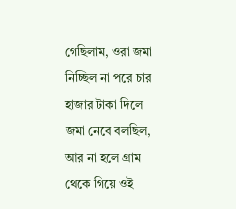গেছিলাম, ওরা জমা নিচ্ছিল না পরে চার হাজার টাকা দিলে জমা নেবে বলছিল, আর না হলে গ্রাম থেকে গিয়ে ওই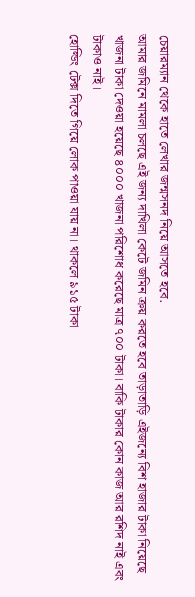চেয়ারম্যান থেকে হাতে লেখার জন্মসনদ নিয়ে আসতে হবে.
আমার জমিনে মামলা চলছে এই জন্য দাখিলা কেটে জমিন ক্রয় করতে হবে তাড়াতাড়ি এইজন্যে বিশ হাজার টাকা নিয়েছে
খাজনা টাকা দেওয়া হয়েছে ৪০০০ খাজনা পরিশোধ করেছে মাত্র ৭০০ টাকা। বাকি টাকার কোন কাজ আর রশিদ নাই এবং টাকাও নাই।
হোল্ডিং টেক্স দিতে গিয়ে লোক পাওয়া যায় না। থাকলে ৯১৫ টাকা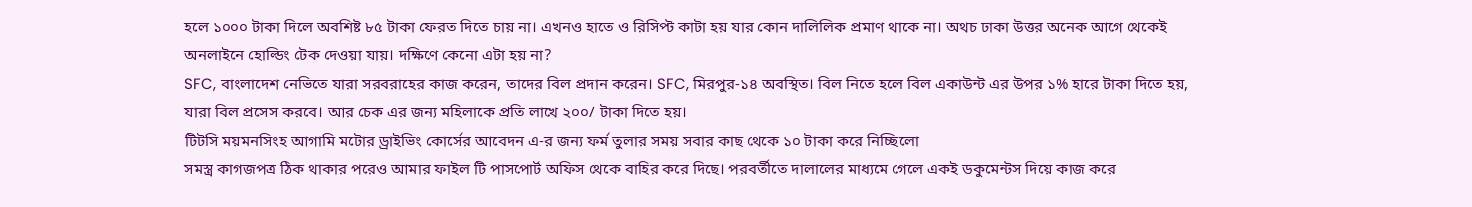হলে ১০০০ টাকা দিলে অবশিষ্ট ৮৫ টাকা ফেরত দিতে চায় না। এখনও হাতে ও রিসিপ্ট কাটা হয় যার কোন দালিলিক প্রমাণ থাকে না। অথচ ঢাকা উত্তর অনেক আগে থেকেই অনলাইনে হোল্ডিং টেক দেওয়া যায়। দক্ষিণে কেনো এটা হয় না?
SFC, বাংলাদেশ নেভিতে যারা সরবরাহের কাজ করেন, তাদের বিল প্রদান করেন। SFC, মিরপুর-১৪ অবস্থিত। বিল নিতে হলে বিল একাউন্ট এর উপর ১% হারে টাকা দিতে হয়, যারা বিল প্রসেস করবে। আর চেক এর জন্য মহিলাকে প্রতি লাখে ২০০/ টাকা দিতে হয়।
টিটসি ময়মনসিংহ আগামি মটোর ড্রাইভিং কোর্সের আবেদন এ-র জন্য ফর্ম তুলার সময় সবার কাছ থেকে ১০ টাকা করে নিচ্ছিলো
সমস্ত্র কাগজপত্র ঠিক থাকার পরেও আমার ফাইল টি পাসপোর্ট অফিস থেকে বাহির করে দিছে। পরবর্তীতে দালালের মাধ্যমে গেলে একই ডকুমেন্টস দিয়ে কাজ করে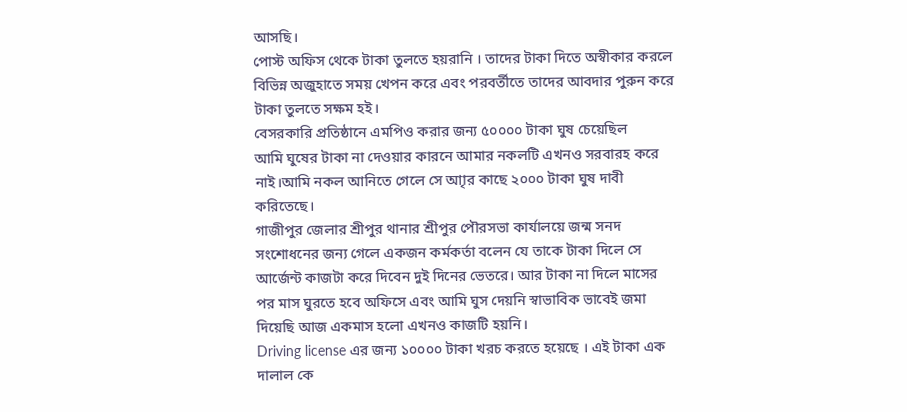আসছি।
পোস্ট অফিস থেকে টাকা তুলতে হয়রানি । তাদের টাকা দিতে অস্বীকার করলে বিভিন্ন অজুহাতে সময় খেপন করে এবং পরবর্তীতে তাদের আবদার পুরুন করে টাকা তুলতে সক্ষম হই।
বেসরকারি প্রতিষ্ঠানে এমপিও করার জন্য ৫০০০০ টাকা ঘুষ চেয়েছিল
আমি ঘুষের টাকা না দেওয়ার কারনে আমার নকলটি এখনও সরবারহ করে নাই।আমি নকল আনিতে গেলে সে আৃার কাছে ২০০০ টাকা ঘুষ দাবী করিতেছে।
গাজীপুর জেলার শ্রীপুর থানার শ্রীপুর পৌরসভা কার্যালয়ে জন্ম সনদ সংশোধনের জন্য গেলে একজন কর্মকর্তা বলেন যে তাকে টাকা দিলে সে আর্জেন্ট কাজটা করে দিবেন দুই দিনের ভেতরে। আর টাকা না দিলে মাসের পর মাস ঘুরতে হবে অফিসে এবং আমি ঘুস দেয়নি স্বাভাবিক ভাবেই জমা দিয়েছি আজ একমাস হলো এখনও কাজটি হয়নি।
Driving license এর জন্য ১০০০০ টাকা খরচ করতে হয়েছে । এই টাকা এক দালাল কে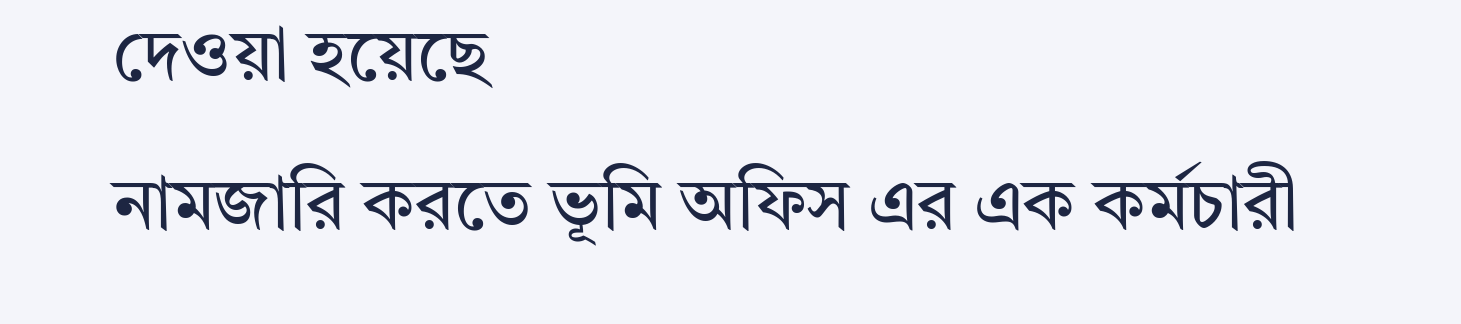দেওয়া হয়েছে
নামজারি করতে ভূমি অফিস এর এক কর্মচারী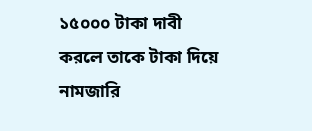১৫০০০ টাকা দাবী করলে তাকে টাকা দিয়ে নামজারি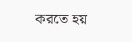করতে হয়